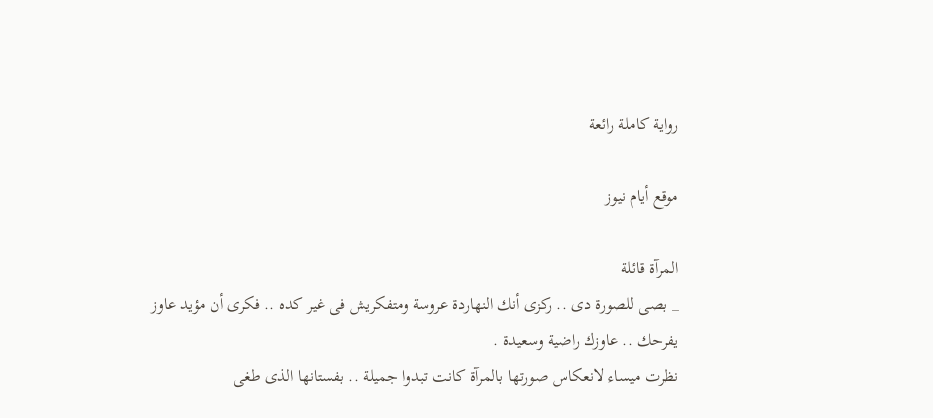رواية كاملة رائعة

موقع أيام نيوز

المرآة قائلة
_ بصى للصورة دى .. ركزى أنك النهاردة عروسة ومتفكريش فى غير كده .. فكرى أن مؤيد عاوز يفرحك .. عاوزك راضية وسعيدة .
نظرت ميساء لانعكاس صورتها بالمرآة كانت تبدوا جميلة .. بفستانها الذى طغى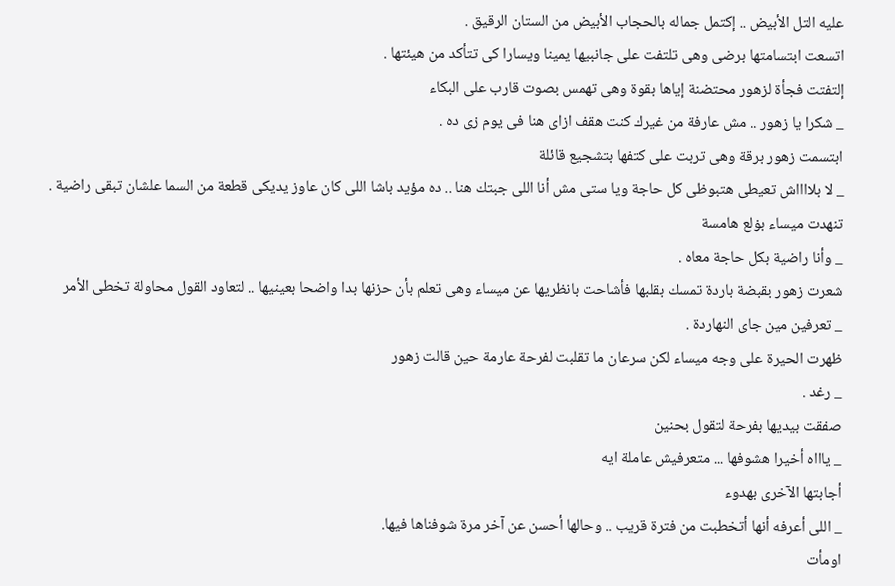عليه التل الأبيض .. إكتمل جماله بالحجاب الأبيض من الستان الرقيق .
اتسعت ابتسامتها برضى وهى تلتفت على جانبيها يمينا ويسارا كى تتأكد من هيئتها .
إلتفتت فجأة لزهور محتضنة إياها بقوة وهى تهمس بصوت قارب على البكاء
_ شكرا يا زهور .. مش عارفة من غيرك كنت هقف ازاى هنا فى يوم زى ده .
ابتسمت زهور برقة وهى تربت على كتفها بتشجيع قائلة
_ لا بلااااش تعيطى هتبوظى كل حاجة ويا ستى مش أنا اللى جبتك هنا .. ده مؤيد باشا اللى كان عاوز يديكى قطعة من السما علشان تبقى راضية .
تنهدت ميساء بۏلع هامسة
_ وأنا راضية بكل حاجة معاه .
شعرت زهور بقبضة باردة تمسك بقلبها فأشاحت بانظريها عن ميساء وهى تعلم بأن حزنها بدا واضحا بعينيها .. لتعاود القول محاولة تخطى الأمر
_ تعرفين مين جاى النهاردة .
ظهرت الحيرة على وجه ميساء لكن سرعان ما تقلبت لفرحة عارمة حين قالت زهور
_ رغد .
صفقت بيديها بفرحة لتقول بحنين
_ ياااه أخيرا هشوفها ... متعرفيش عاملة ايه
أجابتها الآخرى بهدوء
_ اللى أعرفه أنها أتخطبت من فترة قريب .. وحالها أحسن عن آخر مرة شوفناها فيها.
اومأت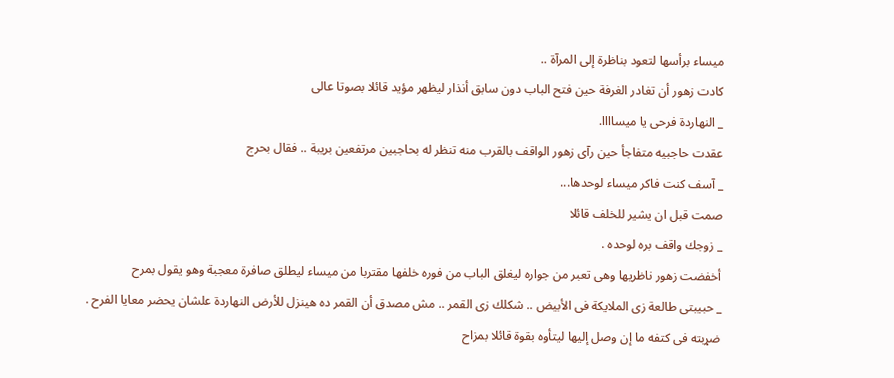ميساء برأسها لتعود بناظرة إلى المرآة ..
كادت زهور أن تغادر الغرفة حين فتح الباب دون سابق أنذار ليظهر مؤيد قائلا بصوتا عالى
_ النهاردة فرحى يا ميساااا.
عقدت حاجبيه متفاجأ حين رآى زهور الواقف بالقرب منه تنظر له بحاجبين مرتفعين بريبة .. فقال بحرج
_ آسف كنت فاكر ميساء لوحدها...
صمت قبل ان يشير للخلف قائلا
_ زوجك واقف بره لوحده .
أخفضت زهور ناظريها وهى تعبر من جواره ليغلق الباب من فوره خلفها مقتربا من ميساء ليطلق صافرة معجبة وهو يقول بمرح
_ حبيبتى طالعة زى الملايكة فى الأبيض .. شكلك زى القمر .. مش مصدق أن القمر ده هينزل للأرض النهاردة علشان يحضر معايا الفرح .
ضړبته فى كتفه ما إن وصل إليها ليتأوه بقوة قائلا بمزاح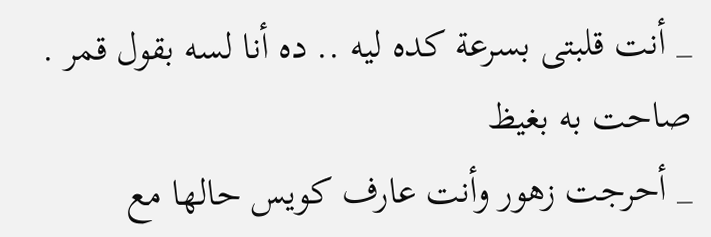_ أنت قلبتى بسرعة كده ليه .. ده أنا لسه بقول قمر .
صاحت به بغيظ
_ أحرجت زهور وأنت عارف كويس حالها مع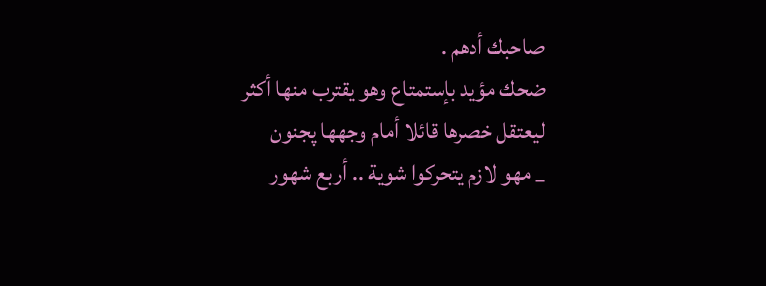صاحبك أدهم .
ضحك مؤيد بإستمتاع وهو يقترب منها أكثر ليعتقل خصرها قائلا أمام وجهها پجنون
_ مهو لازم يتحركوا شوية .. أربع شهور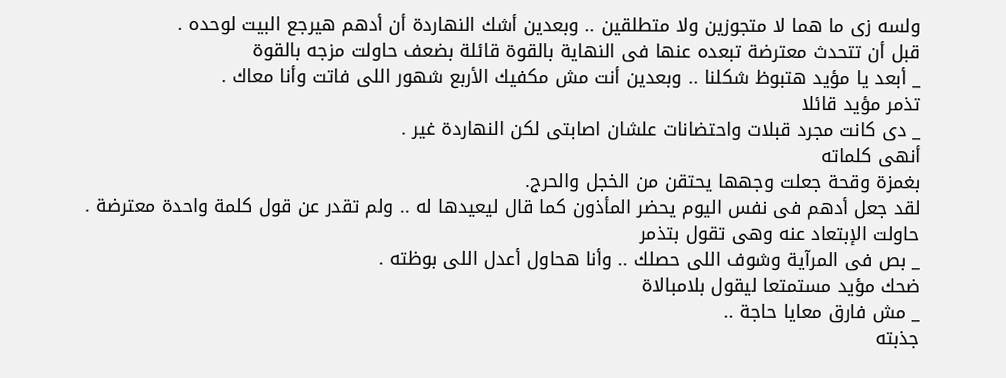ولسه زى ما هما لا متجوزين ولا متطلقين .. وبعدين أشك النهاردة أن أدهم هيرجع البيت لوحده .
قبل أن تتحدث معترضة تبعده عنها فى النهاية بالقوة قائلة بضعف حاولت مزجه بالقوة
_ أبعد يا مؤيد هتبوظ شكلنا .. وبعدين أنت مش مكفيك الأربع شهور اللى فاتت وأنا معاك .
تذمر مؤيد قائلا
_ دى كانت مجرد قبلات واحتضانات علشان اصابتى لكن النهاردة غير .
أنهى كلماته
بغمزة وقحة جعلت وجهها يحتقن من الخجل والحرج.
لقد جعل أدهم فى نفس اليوم يحضر المأذون كما قال ليعيدها له .. ولم تقدر عن قول كلمة واحدة معترضة .
حاولت الإبتعاد عنه وهى تقول بتذمر
_ بص فى المرآية وشوف اللى حصلك .. وأنا هحاول أعدل اللى بوظته .
ضحك مؤيد مستمتعا ليقول بلامبالاة
_ مش فارق معايا حاجة ..
جذبته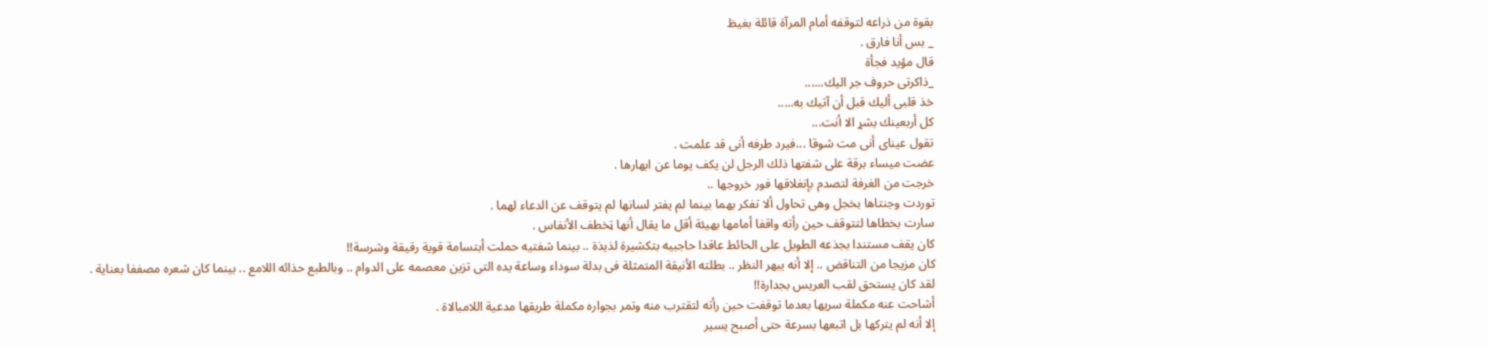بقوة من ذراعه لتوقفه أمام المرآة قائلة بغيظ
_ بس أنا فارق .
قال مؤيد فجأة
_ذاكرتى حروف جر اليك......
خذ قلبى أليك قبل أن آتيك به.....
كل أربعينك بشړ الا أنت...
تقول عيناى أنى مت شوقا ...فيرد طرفه أنى قد علمت .
عضت ميساء برقة على شفتها ذلك الرجل لن يكف يوما عن ابهارها .
خرجت من الغرفة لتصدم بإنغلاقها فور خروجها ..
توردت وجنتاها بخجل وهى تحاول ألا تفكر بهما بينما لم يفتر لسانها لم يتوقف عن الدعاء لهما .
سارت بخطاها لتتوقف حين رأته واقفا أمامها بهيئة أقل ما يقال أنها ټخطف الأنفاس .
كان يقف مستندا بجذعه الطويل على الحائط عاقدا حاجبيه بتكشيرة لذيذة .. بينما شفتيه حملت أبتسامة قوية رقيقة وشرسة!!
كان مزيجا من التناقض .. إلا أنه يبهر النظر .. بطلته الأنيقة المتمثلة فى بدلة سوداء وساعة يده التى تزين معصمه على الدوام .. وبالطبع حذائه اللامع .. بينما كان شعره مصففا بعناية .
لقد كان يستحق لقب العريس بجدارة!!
أشاحت عنه مكملة سريها بعدما توقفت حين رأته لتقترب منه وتمر بجواره مكملة طريقها مدعية اللامبالاة .
إلا أنه لم يتركها بل اتبعها بسرعة حتى أصبح يسير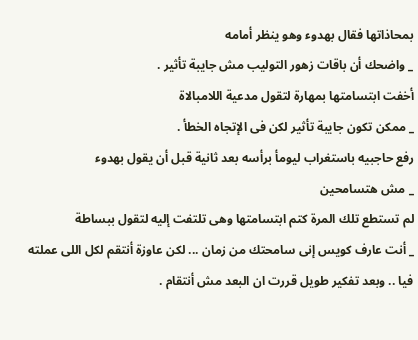بمحاذاتها فقال بهدوء وهو ينظر أمامه
_ واضحك أن باقات زهور التوليب مش جايبة تأثير .
أخفت ابتسامتها بمهارة لتقول مدعية اللامبالاة
_ ممكن تكون جايبة تأثير لكن فى الإتجاه الخطأ .
رفع حاجبيه باستغراب ليومأ برأسه بعد ثانية قبل أن يقول بهدوء
_ مش هتسامحين
لم تستطع تلك المرة كتم ابتسامتها وهى تلتفت إليه لتقول ببساطة
_ أنت عارف كويس إنى سامحتك من زمان ... لكن عاوزة أنتقم لكل اللى عملته فيا .. وبعد تفكير طويل قررت ان البعد مش أنتقام .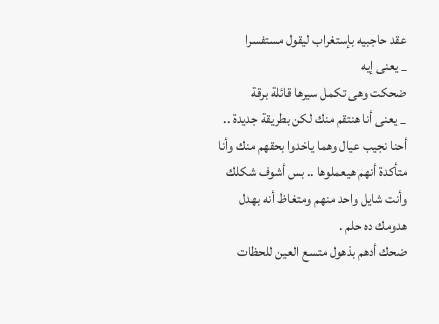عقد حاجبيه بإستغراب ليقول مستفسرا
_ يعنى إيه
ضحكت وهى تكمل سيرها قائلة برقة
_ يعنى أنا هنتقم منك لكن بطريقة جديدة .. أحنا نجيب عيال وهما ياخدوا بحقهم منك وأنا متأكدة أنهم هيعملوها .. بس أشوف شكلك وأنت شايل واحد منهم ومتغاظ أنه بهدل هدومك ده حلم .
ضحك أدهم بذهول متسع العين للحظات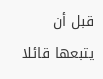قبل أن يتبعها قائلا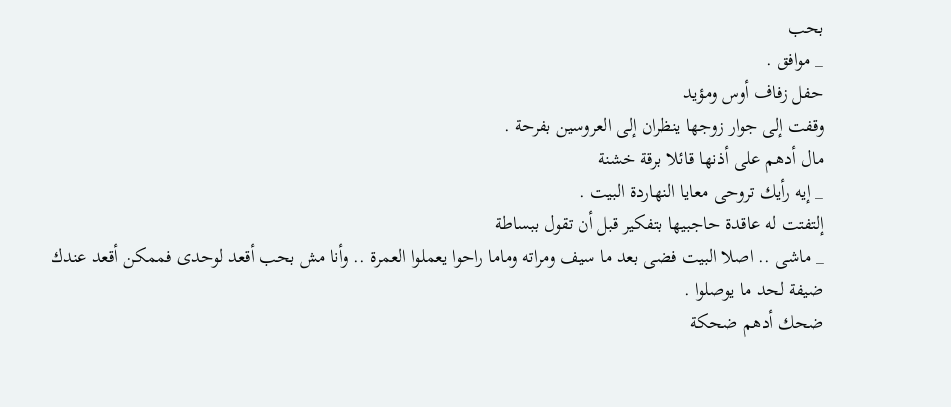بحب
_ موافق .
حفل زفاف أوس ومؤيد
وقفت إلى جوار زوجها ينظران إلى العروسين بفرحة .
مال أدهم على أذنها قائلا برقة خشنة
_ إيه رأيك تروحى معايا النهاردة البيت .
إلتفتت له عاقدة حاجبيها بتفكير قبل أن تقول ببساطة
_ ماشى .. اصلا البيت فضى بعد ما سيف ومراته وماما راحوا يعملوا العمرة .. وأنا مش بحب أقعد لوحدى فممكن أقعد عندك ضيفة لحد ما يوصلوا .
ضحك أدهم ضحكة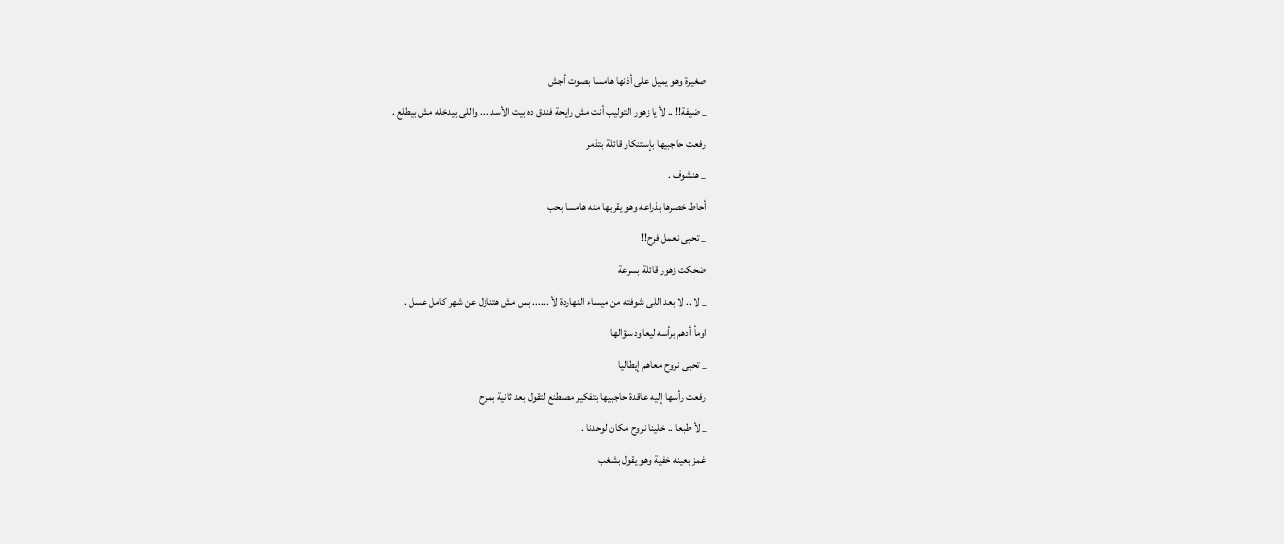صغيرة وهو يميل على أذنها هامسا بصوت أجش
_ ضيفة!! .. لأ يا زهور التوليب أنت مش رايحة فندق ده بيت الأسد ... واللى بيدخله مش بيطلع .
رفعت حاجبيها بإستنكار قائلة بتذمر
_ هنشوف .
أحاط خصرها بذراعه وهو يقربها منه هامسا بحب
_ تحبى نعمل فرح!!
ضحكت زهور قائلة بسرعة
_ لا .. لا بعد اللى شوفته من ميساء النهاردة لأ ...... بس مش هتنازل عن شهر كامل عسل .
اومأ أدهم برأسه ليعاود سؤالها
_ تحبى نروح معاهم إيطاليا
رفعت رأسها إليه عاقدة حاجبيها بتفكير مصطنع لتقول بعد ثانية بمرح
_ لأ طبعا .. خلينا نروح مكان لوحدنا .
غمز بعينه خفية وهو يقول بشغب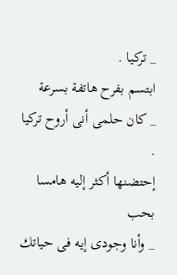_ تركيا .
ابتسم بفرح هاتفة بسرعة
_ كان حلمى أنى أروح تركيا .
إحتضنها أكثر إليه هامسا بحب
_ وأنا وجودى إيه فى حياتك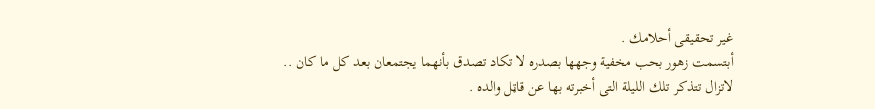غير تحقيقى أحلامك .
أبتسمت زهور بحب مخفية وجهها بصدره لا تكاد تصدق بأنهما يجتمعان بعد كل ما كان ..
لاتزال تتذكر تلك الليلة التى أخبرته بها عن قاټل والده .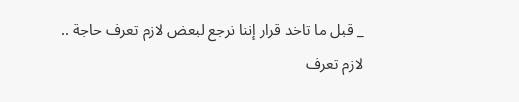_ قبل ما تاخد قرار إننا نرجع لبعض لازم تعرف حاجة .. لازم تعرف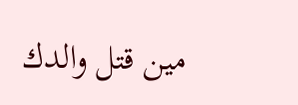مين قتل والدك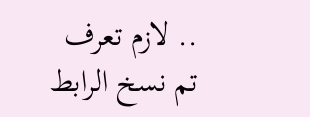.. لازم تعرف
تم نسخ الرابط